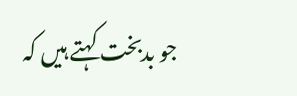جو بدبخت کہتے ہیں کہ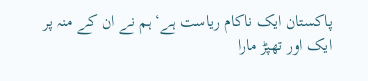پاکستان ایک ناکام ریاست ہے‘ ہم نے ان کے منہ پر ایک اور تھپڑ مارا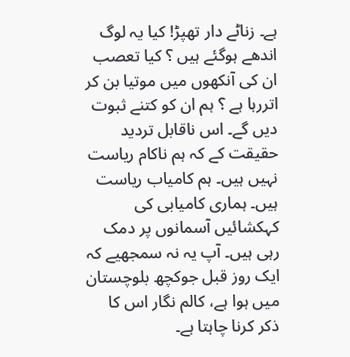ہے۔ زناٹے دار تھپڑ! کیا یہ لوگ اندھے ہوگئے ہیں ؟ کیا تعصب ان کی آنکھوں میں موتیا بن کر اتررہا ہے ؟ ہم ان کو کتنے ثبوت دیں گے۔ اس ناقابل تردید حقیقت کے کہ ہم ناکام ریاست نہیں ہیں۔ ہم کامیاب ریاست ہیں۔ ہماری کامیابی کی کہکشائیں آسمانوں پر دمک رہی ہیں۔ آپ یہ نہ سمجھیے کہ ایک روز قبل جوکچھ بلوچستان میں ہوا ہے، کالم نگار اس کا ذکر کرنا چاہتا ہے۔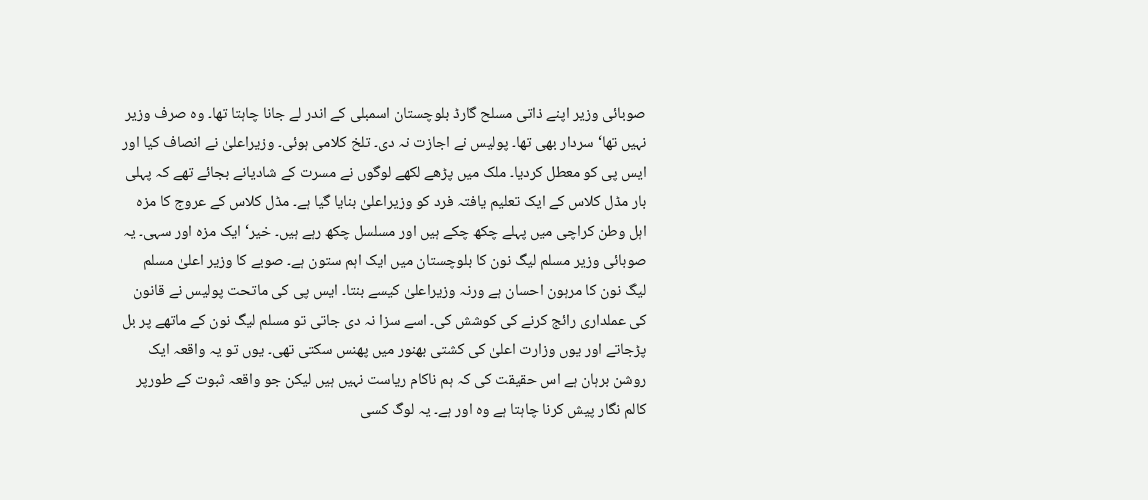صوبائی وزیر اپنے ذاتی مسلح گارڈ بلوچستان اسمبلی کے اندر لے جانا چاہتا تھا۔ وہ صرف وزیر نہیں تھا‘ سردار بھی تھا۔ پولیس نے اجازت نہ دی۔ تلخ کلامی ہوئی۔ وزیراعلیٰ نے انصاف کیا اور ایس پی کو معطل کردیا۔ ملک میں پڑھے لکھے لوگوں نے مسرت کے شادیانے بجائے تھے کہ پہلی بار مڈل کلاس کے ایک تعلیم یافتہ فرد کو وزیراعلیٰ بنایا گیا ہے۔ مڈل کلاس کے عروج کا مزہ اہل وطن کراچی میں پہلے چکھ چکے ہیں اور مسلسل چکھ رہے ہیں۔ خیر‘ ایک مزہ اور سہی۔ یہ صوبائی وزیر مسلم لیگ نون کا بلوچستان میں ایک اہم ستون ہے۔ صوبے کا وزیر اعلیٰ مسلم لیگ نون کا مرہون احسان ہے ورنہ وزیراعلیٰ کیسے بنتا۔ ایس پی کی ماتحت پولیس نے قانون کی عملداری رائج کرنے کی کوشش کی۔ اسے سزا نہ دی جاتی تو مسلم لیگ نون کے ماتھے پر بل پڑجاتے اور یوں وزارت اعلیٰ کی کشتی بھنور میں پھنس سکتی تھی۔ یوں تو یہ واقعہ ایک روشن برہان ہے اس حقیقت کی کہ ہم ناکام ریاست نہیں ہیں لیکن جو واقعہ ثبوت کے طورپر کالم نگار پیش کرنا چاہتا ہے وہ اور ہے۔ یہ لوگ کسی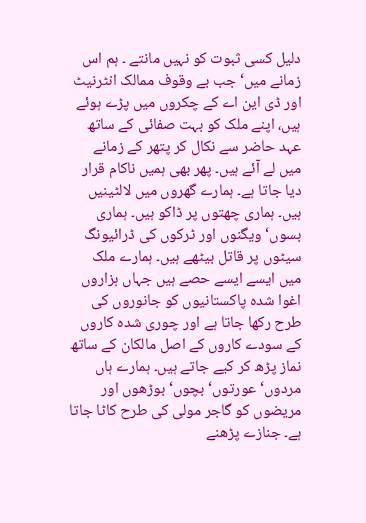دلیل کسی ثبوت کو نہیں مانتے ۔ ہم اس زمانے میں‘ جب بے وقوف ممالک انٹرنیٹ اور ڈی این اے کے چکروں میں پڑے ہوئے ہیں، اپنے ملک کو بہت صفائی کے ساتھ عہد حاضر سے نکال کر پتھر کے زمانے میں لے آئے ہیں۔ پھر بھی ہمیں ناکام قرار دیا جاتا ہے۔ ہمارے گھروں میں لالٹینیں ہیں۔ ہماری چھتوں پر ڈاکو ہیں۔ ہماری بسوں‘ ویگنوں اور ٹرکوں کی ڈرائیونگ سیٹوں پر قاتل بیٹھے ہیں۔ ہمارے ملک میں ایسے ایسے حصے ہیں جہاں ہزاروں اغوا شدہ پاکستانیوں کو جانوروں کی طرح رکھا جاتا ہے اور چوری شدہ کاروں کے سودے کاروں کے اصل مالکان کے ساتھ نماز پڑھ کر کیے جاتے ہیں۔ ہمارے ہاں مردوں‘ عورتوں‘ بچوں‘ بوڑھوں اور مریضوں کو گاجر مولی کی طرح کاٹا جاتا ہے۔ جنازے پڑھنے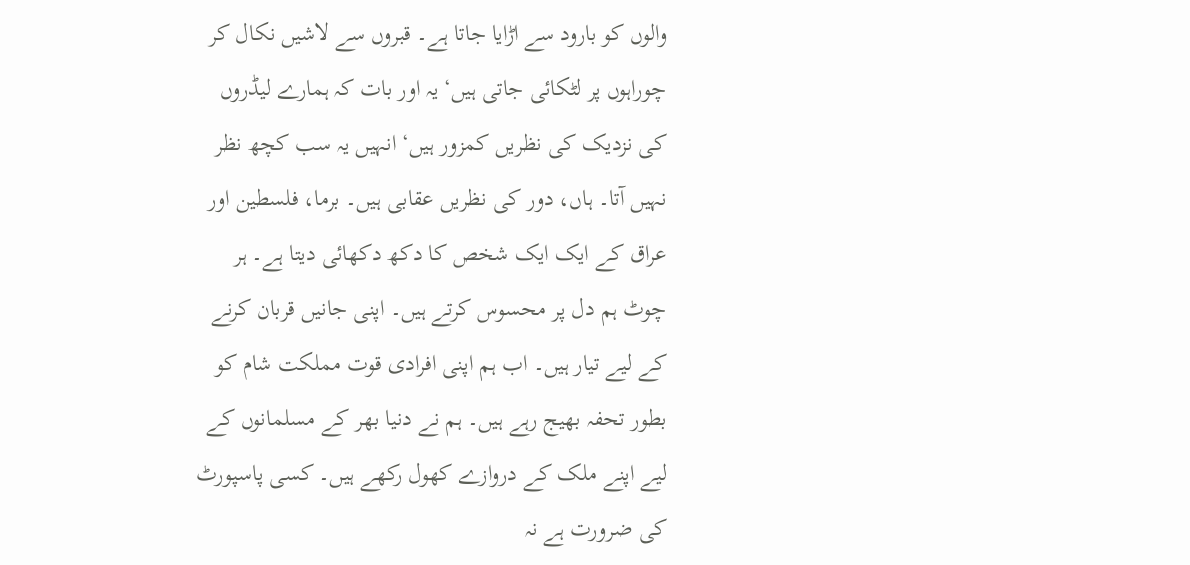والوں کو بارود سے اڑایا جاتا ہے۔ قبروں سے لاشیں نکال کر چوراہوں پر لٹکائی جاتی ہیں‘ یہ اور بات کہ ہمارے لیڈروں کی نزدیک کی نظریں کمزور ہیں‘ انہیں یہ سب کچھ نظر نہیں آتا۔ ہاں، دور کی نظریں عقابی ہیں۔ برما، فلسطین اور عراق کے ایک ایک شخص کا دکھ دکھائی دیتا ہے۔ ہر چوٹ ہم دل پر محسوس کرتے ہیں۔ اپنی جانیں قربان کرنے کے لیے تیار ہیں۔ اب ہم اپنی افرادی قوت مملکت شام کو بطور تحفہ بھیج رہے ہیں۔ ہم نے دنیا بھر کے مسلمانوں کے لیے اپنے ملک کے دروازے کھول رکھے ہیں۔ کسی پاسپورٹ کی ضرورت ہے نہ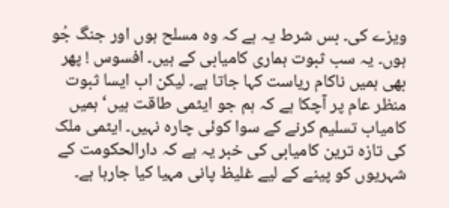ویزے کی۔ بس شرط یہ ہے کہ وہ مسلح ہوں اور جنگ جُو ہوں۔ یہ سب ثبوت ہماری کامیابی کے ہیں۔ افسوس ! پھر بھی ہمیں ناکام ریاست کہا جاتا ہے۔ لیکن اب ایسا ثبوت منظر عام پر آچکا ہے کہ ہم جو ایٹمی طاقت ہیں‘ ہمیں کامیاب تسلیم کرنے کے سوا کوئی چارہ نہیں۔ ایٹمی ملک کی تازہ ترین کامیابی کی خبر یہ ہے کہ دارالحکومت کے شہریوں کو پینے کے لیے غلیظ پانی مہیا کیا جارہا ہے۔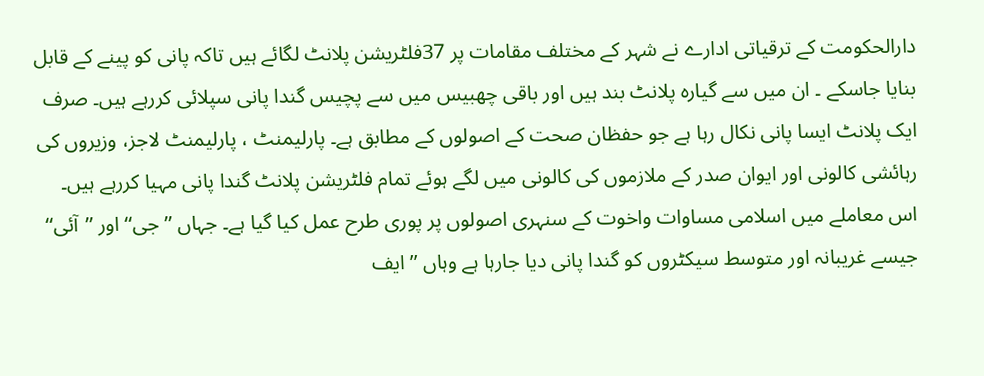دارالحکومت کے ترقیاتی ادارے نے شہر کے مختلف مقامات پر 37فلٹریشن پلانٹ لگائے ہیں تاکہ پانی کو پینے کے قابل بنایا جاسکے ۔ ان میں سے گیارہ پلانٹ بند ہیں اور باقی چھبیس میں سے پچیس گندا پانی سپلائی کررہے ہیں۔ صرف ایک پلانٹ ایسا پانی نکال رہا ہے جو حفظان صحت کے اصولوں کے مطابق ہے۔ پارلیمنٹ ، پارلیمنٹ لاجز، وزیروں کی رہائشی کالونی اور ایوان صدر کے ملازموں کی کالونی میں لگے ہوئے تمام فلٹریشن پلانٹ گندا پانی مہیا کررہے ہیں۔ اس معاملے میں اسلامی مساوات واخوت کے سنہری اصولوں پر پوری طرح عمل کیا گیا ہے۔ جہاں ’’جی‘‘ اور ’’آئی‘‘ جیسے غریبانہ اور متوسط سیکٹروں کو گندا پانی دیا جارہا ہے وہاں ’’ایف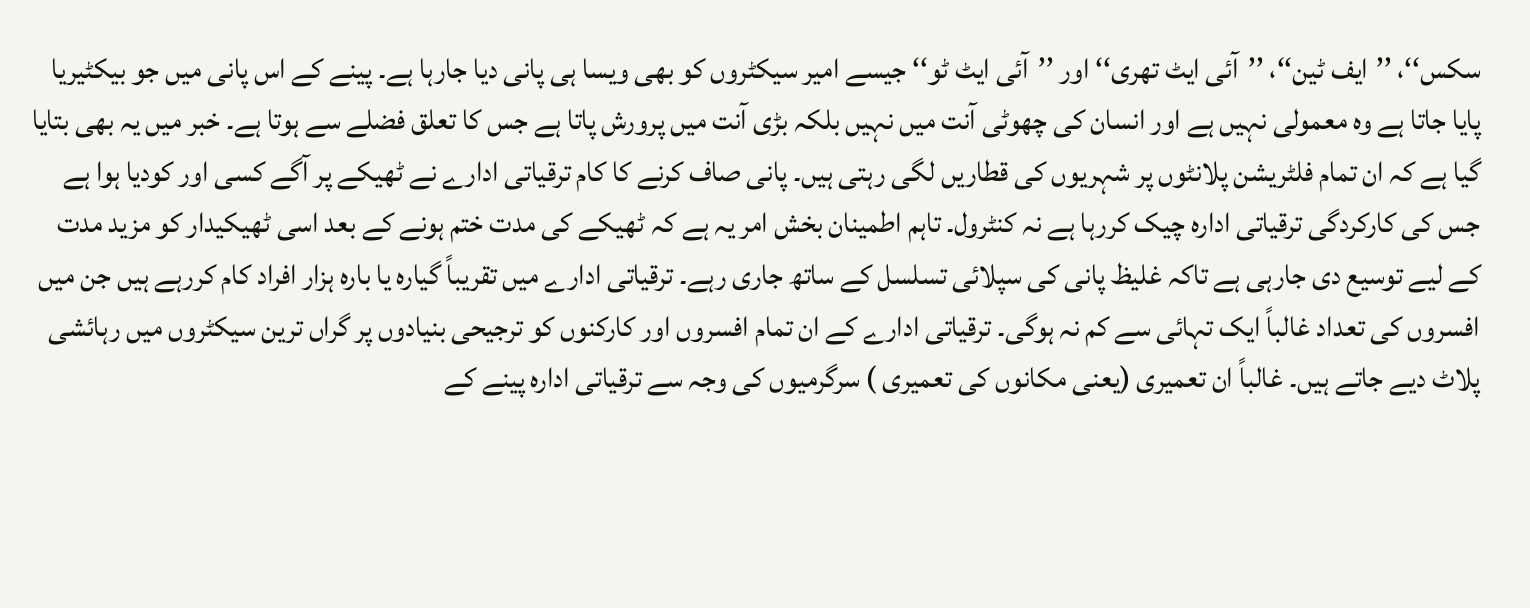سکس‘‘، ’’ایف ٹین‘‘، ’’آئی ایٹ تھری‘‘ اور ’’آئی ایٹ ٹو‘‘ جیسے امیر سیکٹروں کو بھی ویسا ہی پانی دیا جارہا ہے۔ پینے کے اس پانی میں جو بیکٹیریا پایا جاتا ہے وہ معمولی نہیں ہے اور انسان کی چھوٹی آنت میں نہیں بلکہ بڑی آنت میں پرورش پاتا ہے جس کا تعلق فضلے سے ہوتا ہے۔ خبر میں یہ بھی بتایا گیا ہے کہ ان تمام فلٹریشن پلانٹوں پر شہریوں کی قطاریں لگی رہتی ہیں۔ پانی صاف کرنے کا کام ترقیاتی ادارے نے ٹھیکے پر آگے کسی اور کودیا ہوا ہے جس کی کارکردگی ترقیاتی ادارہ چیک کررہا ہے نہ کنٹرول۔ تاہم اطمینان بخش امر یہ ہے کہ ٹھیکے کی مدت ختم ہونے کے بعد اسی ٹھیکیدار کو مزید مدت کے لیے توسیع دی جارہی ہے تاکہ غلیظ پانی کی سپلائی تسلسل کے ساتھ جاری رہے۔ ترقیاتی ادارے میں تقریباً گیارہ یا بارہ ہزار افراد کام کررہے ہیں جن میں افسروں کی تعداد غالباً ایک تہائی سے کم نہ ہوگی۔ ترقیاتی ادارے کے ان تمام افسروں اور کارکنوں کو ترجیحی بنیادوں پر گراں ترین سیکٹروں میں رہائشی پلاٹ دیے جاتے ہیں۔ غالباً ان تعمیری (یعنی مکانوں کی تعمیری ) سرگرمیوں کی وجہ سے ترقیاتی ادارہ پینے کے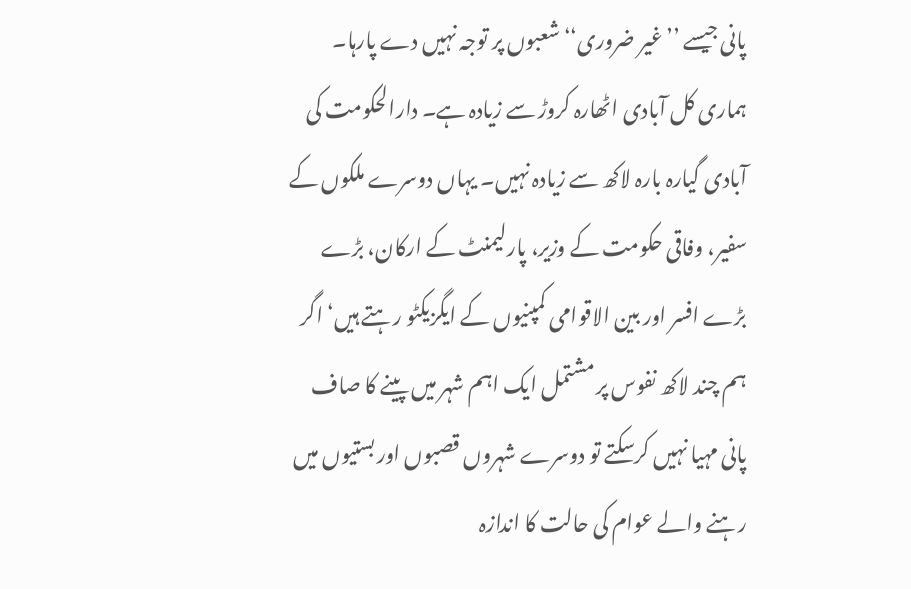پانی جیسے ’’غیر ضروری‘‘ شعبوں پر توجہ نہیں دے پارہا۔ ہماری کل آبادی اٹھارہ کروڑ سے زیادہ ہے۔ دارالحکومت کی آبادی گیارہ بارہ لاکھ سے زیادہ نہیں۔ یہاں دوسرے ملکوں کے سفیر، وفاقی حکومت کے وزیر، پارلیمنٹ کے ارکان، بڑے بڑے افسر اور بین الاقوامی کمپنیوں کے ایگزیکٹو رہتے ہیں‘ اگر ہم چند لاکھ نفوس پر مشتمل ایک اہم شہر میں پینے کا صاف پانی مہیا نہیں کرسکتے تو دوسرے شہروں قصبوں اور بستیوں میں رہنے والے عوام کی حالت کا اندازہ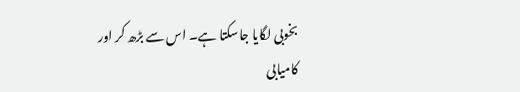بخوبی لگایا جاسکتا ہے۔ اس سے بڑھ کر اور کامیابی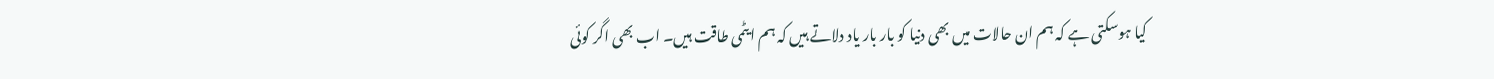کیا ہوسکتی ہے کہ ہم ان حالات میں بھی دنیا کو بار بار یاد دلاتے ہیں کہ ہم ایٹمی طاقت ہیں۔ اب بھی اگر کوئی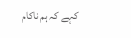کہے کہ ہم ناکام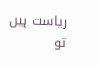ریاست ہیں تو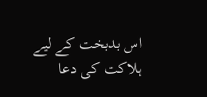اس بدبخت کے لیے ہلاکت کی دعا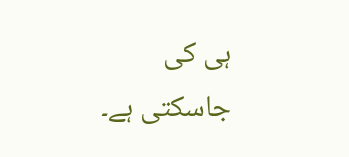ہی کی جاسکتی ہے۔